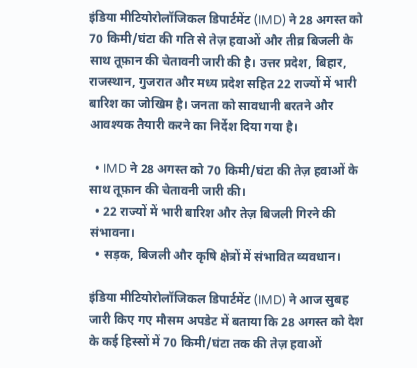इंडिया मीटियोरोलॉजिकल डिपार्टमेंट (IMD) ने 28 अगस्त को 70 किमी/घंटा की गति से तेज़ हवाओं और तीव्र बिजली के साथ तूफ़ान की चेतावनी जारी की है। उत्तर प्रदेश, बिहार, राजस्थान, गुजरात और मध्य प्रदेश सहित 22 राज्यों में भारी बारिश का जोखिम है। जनता को सावधानी बरतने और आवश्यक तैयारी करने का निर्देश दिया गया है।

  • IMD ने 28 अगस्त को 70 किमी/घंटा की तेज़ हवाओं के साथ तूफ़ान की चेतावनी जारी की।
  • 22 राज्यों में भारी बारिश और तेज़ बिजली गिरने की संभावना।
  • सड़क, बिजली और कृषि क्षेत्रों में संभावित व्यवधान।

इंडिया मीटियोरोलॉजिकल डिपार्टमेंट (IMD) ने आज सुबह जारी किए गए मौसम अपडेट में बताया कि 28 अगस्त को देश के कई हिस्सों में 70 किमी/घंटा तक की तेज़ हवाओं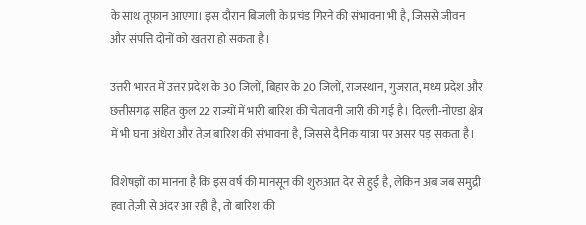के साथ तूफ़ान आएगा। इस दौरान बिजली के प्रचंड गिरने की संभावना भी है, जिससे जीवन और संपत्ति दोनों को खतरा हो सकता है।

उत्तरी भारत में उत्तर प्रदेश के 30 जिलों, बिहार के 20 जिलों, राजस्थान, गुजरात, मध्य प्रदेश और छत्तीसगढ़ सहित कुल 22 राज्यों में भारी बारिश की चेतावनी जारी की गई है। दिल्ली‑नोएडा क्षेत्र में भी घना अंधेरा और तेज़ बारिश की संभावना है, जिससे दैनिक यात्रा पर असर पड़ सकता है।

विशेषज्ञों का मानना है कि इस वर्ष की मानसून की शुरुआत देर से हुई है, लेकिन अब जब समुद्री हवा तेज़ी से अंदर आ रही है, तो बारिश की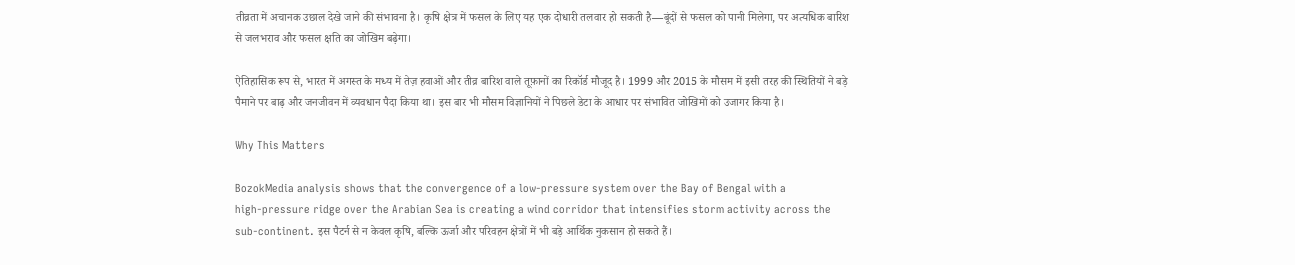तीव्रता में अचानक उछाल देखे जाने की संभावना है। कृषि क्षेत्र में फसल के लिए यह एक दोधारी तलवार हो सकती है—बूंदों से फसल को पानी मिलेगा, पर अत्यधिक बारिश से जलभराव और फसल क्षति का जोखिम बढ़ेगा।

ऐतिहासिक रूप से, भारत में अगस्त के मध्य में तेज़ हवाओं और तीव्र बारिश वाले तूफ़ानों का रिकॉर्ड मौजूद है। 1999 और 2015 के मौसम में इसी तरह की स्थितियों ने बड़े पैमाने पर बाढ़ और जनजीवन में व्यवधान पैदा किया था। इस बार भी मौसम विज्ञानियों ने पिछले डेटा के आधार पर संभावित जोखिमों को उजागर किया है।

Why This Matters

BozokMedia analysis shows that the convergence of a low‑pressure system over the Bay of Bengal with a high‑pressure ridge over the Arabian Sea is creating a wind corridor that intensifies storm activity across the sub‑continent. इस पैटर्न से न केवल कृषि, बल्कि ऊर्जा और परिवहन क्षेत्रों में भी बड़े आर्थिक नुकसान हो सकते हैं।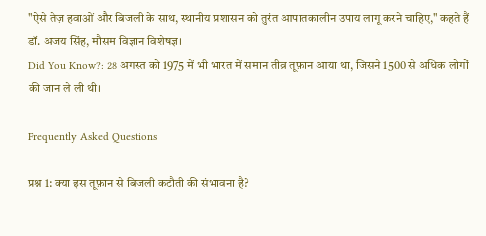"ऐसे तेज़ हवाओं और बिजली के साथ, स्थानीय प्रशासन को तुरंत आपातकालीन उपाय लागू करने चाहिए," कहते हैं डॉ. अजय सिंह, मौसम विज्ञान विशेषज्ञ।
Did You Know?: 28 अगस्त को 1975 में भी भारत में समान तीव्र तूफ़ान आया था, जिसने 1500 से अधिक लोगों की जान ले ली थी।

Frequently Asked Questions

प्रश्न 1: क्या इस तूफ़ान से बिजली कटौती की संभावना है?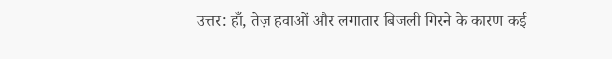उत्तर: हाँ, तेज़ हवाओं और लगातार बिजली गिरने के कारण कई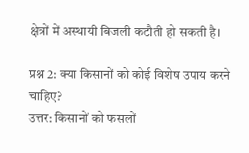क्षेत्रों में अस्थायी बिजली कटौती हो सकती है।

प्रश्न 2: क्या किसानों को कोई विशेष उपाय करने चाहिए?
उत्तर: किसानों को फसलों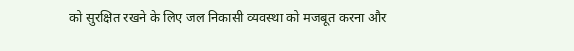को सुरक्षित रखने के लिए जल निकासी व्यवस्था को मजबूत करना और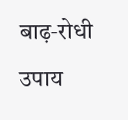बाढ़‑रोधी उपाय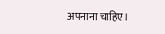अपनाना चाहिए।